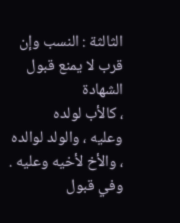الثالثة : النسب وإن قرب لا يمنع قبول الشهادة
، كالأب لولده
وعليه ، والولد لوالده ، والأخ لأخيه وعليه .
وفي قبول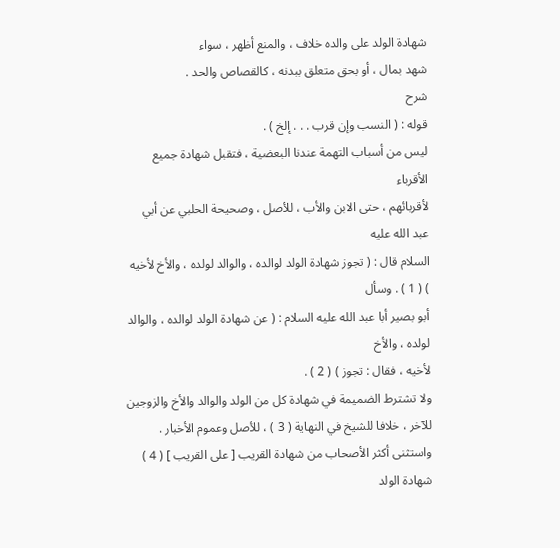شهادة الولد على والده خلاف ، والمنع أظهر ، سواء
شهد بمال ، أو بحق متعلق ببدنه ، كالقصاص والحد .
شرح
قوله : ( النسب وإن قرب . . . إلخ ) .
ليس من أسباب التهمة عندنا البعضية ، فتقبل شهادة جميع الأقرباء
لأقربائهم ، حتى الابن والأب ، للأصل ، وصحيحة الحلبي عن أبي عبد الله عليه
السلام قال : ( تجوز شهادة الولد لوالده ، والوالد لولده ، والأخ لأخيه ) ( 1 ) . وسأل
أبو بصير أبا عبد الله عليه السلام : ( عن شهادة الولد لوالده ، والوالد لولده ، والأخ
لأخيه ، فقال : تجوز ) ( 2 ) .
ولا تشترط الضميمة في شهادة كل من الولد والوالد والأخ والزوجين
للآخر ، خلافا للشيخ في النهاية ( 3 ) ، للأصل وعموم الأخبار .
واستثنى أكثر الأصحاب من شهادة القريب [ على القريب ] ( 4 ) شهادة الولد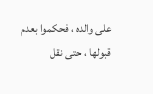على والده ، فحكموا بعدم قبولها ، حتى نقل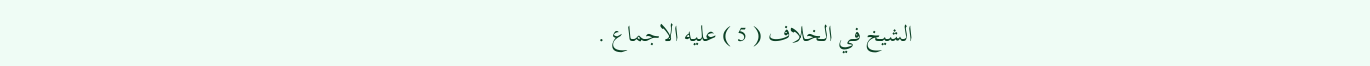الشيخ في الخلاف ( 5 ) عليه الاجماع .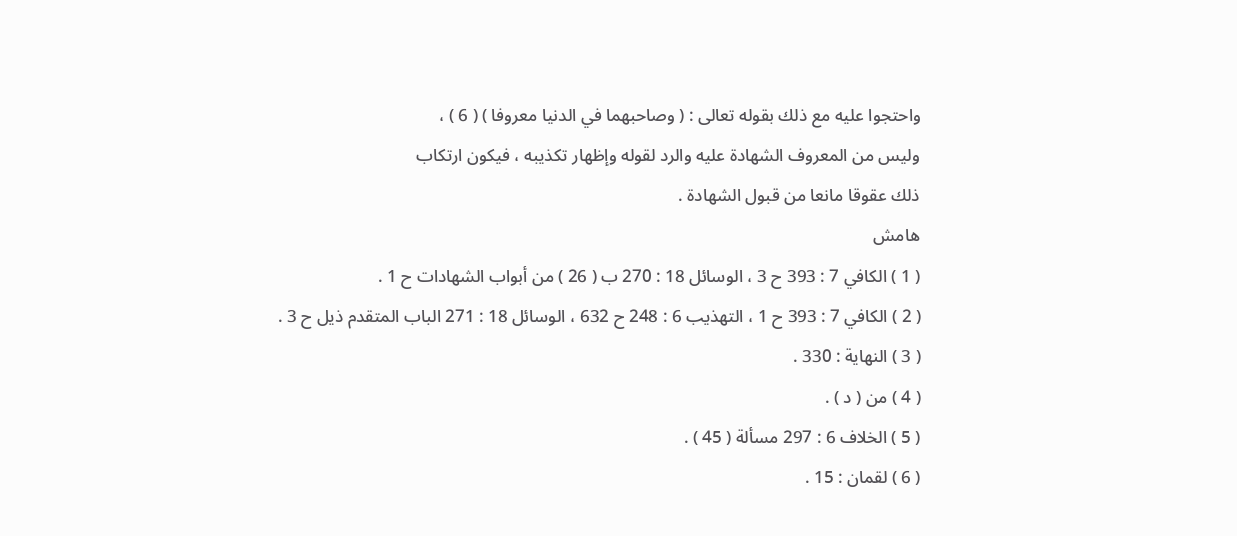واحتجوا عليه مع ذلك بقوله تعالى : ( وصاحبهما في الدنيا معروفا ) ( 6 ) ،
وليس من المعروف الشهادة عليه والرد لقوله وإظهار تكذيبه ، فيكون ارتكاب
ذلك عقوقا مانعا من قبول الشهادة .
هامش
( 1 ) الكافي 7 : 393 ح 3 ، الوسائل 18 : 270 ب ( 26 ) من أبواب الشهادات ح 1 .
( 2 ) الكافي 7 : 393 ح 1 ، التهذيب 6 : 248 ح 632 ، الوسائل 18 : 271 الباب المتقدم ذيل ح 3 .
( 3 ) النهاية : 330 .
( 4 ) من ( د ) .
( 5 ) الخلاف 6 : 297 مسألة ( 45 ) .
( 6 ) لقمان : 15 .